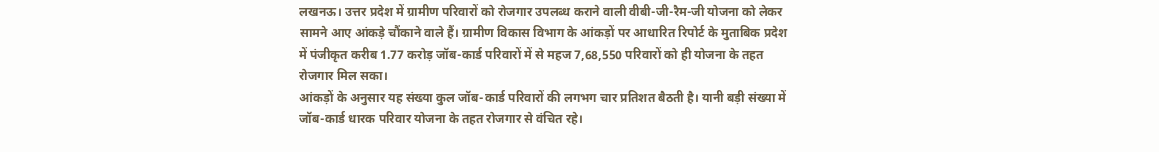लखनऊ। उत्तर प्रदेश में ग्रामीण परिवारों को रोजगार उपलब्ध कराने वाली वीबी-जी-रैम-जी योजना को लेकर सामने आए आंकड़े चौंकाने वाले हैं। ग्रामीण विकास विभाग के आंकड़ों पर आधारित रिपोर्ट के मुताबिक प्रदेश में पंजीकृत करीब 1.77 करोड़ जॉब-कार्ड परिवारों में से महज 7,68,550 परिवारों को ही योजना के तहत रोजगार मिल सका।
आंकड़ों के अनुसार यह संख्या कुल जॉब-कार्ड परिवारों की लगभग चार प्रतिशत बैठती है। यानी बड़ी संख्या में जॉब-कार्ड धारक परिवार योजना के तहत रोजगार से वंचित रहे।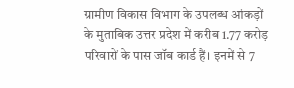ग्रामीण विकास विभाग के उपलब्ध आंकड़ों के मुताबिक उत्तर प्रदेश में करीब 1.77 करोड़ परिवारों के पास जॉब कार्ड हैं। इनमें से 7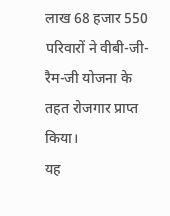लाख 68 हजार 550 परिवारों ने वीबी-जी-रैम-जी योजना के तहत रोजगार प्राप्त किया।
यह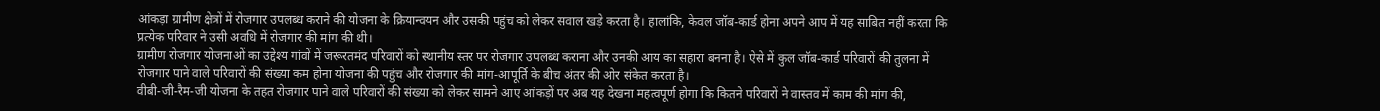आंकड़ा ग्रामीण क्षेत्रों में रोजगार उपलब्ध कराने की योजना के क्रियान्वयन और उसकी पहुंच को लेकर सवाल खड़े करता है। हालांकि, केवल जॉब-कार्ड होना अपने आप में यह साबित नहीं करता कि प्रत्येक परिवार ने उसी अवधि में रोजगार की मांग की थी।
ग्रामीण रोजगार योजनाओं का उद्देश्य गांवों में जरूरतमंद परिवारों को स्थानीय स्तर पर रोजगार उपलब्ध कराना और उनकी आय का सहारा बनना है। ऐसे में कुल जॉब-कार्ड परिवारों की तुलना में रोजगार पाने वाले परिवारों की संख्या कम होना योजना की पहुंच और रोजगार की मांग-आपूर्ति के बीच अंतर की ओर संकेत करता है।
वीबी-जी-रैम-जी योजना के तहत रोजगार पाने वाले परिवारों की संख्या को लेकर सामने आए आंकड़ों पर अब यह देखना महत्वपूर्ण होगा कि कितने परिवारों ने वास्तव में काम की मांग की,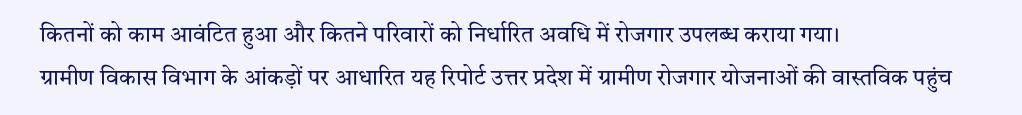कितनों को काम आवंटित हुआ और कितने परिवारों को निर्धारित अवधि में रोजगार उपलब्ध कराया गया।
ग्रामीण विकास विभाग के आंकड़ों पर आधारित यह रिपोर्ट उत्तर प्रदेश में ग्रामीण रोजगार योजनाओं की वास्तविक पहुंच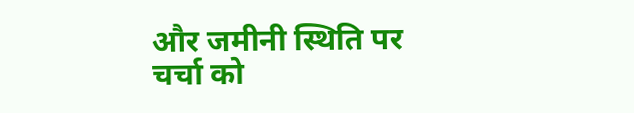और जमीनी स्थिति पर चर्चा को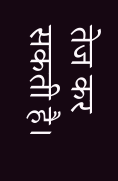तेज कर सकती है।